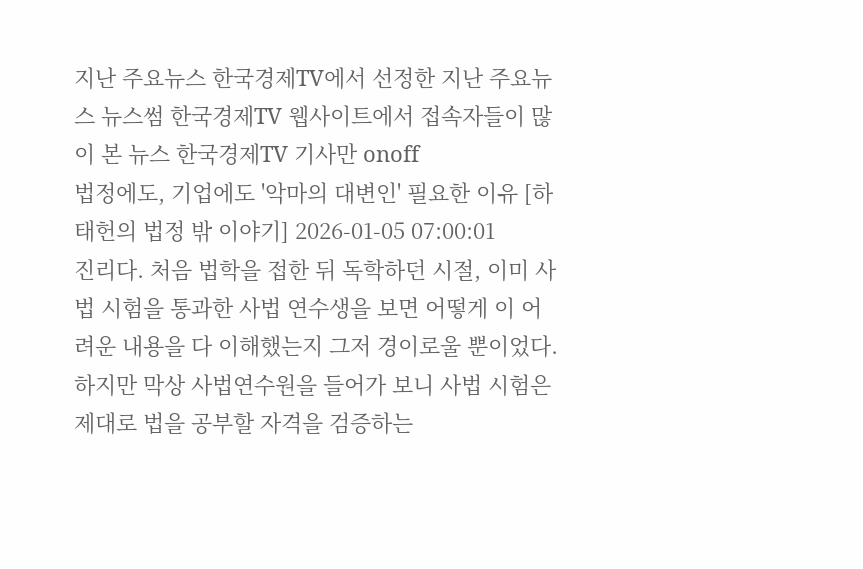지난 주요뉴스 한국경제TV에서 선정한 지난 주요뉴스 뉴스썸 한국경제TV 웹사이트에서 접속자들이 많이 본 뉴스 한국경제TV 기사만 onoff
법정에도, 기업에도 '악마의 대변인' 필요한 이유 [하태헌의 법정 밖 이야기] 2026-01-05 07:00:01
진리다. 처음 법학을 접한 뒤 독학하던 시절, 이미 사법 시험을 통과한 사법 연수생을 보면 어떻게 이 어려운 내용을 다 이해했는지 그저 경이로울 뿐이었다. 하지만 막상 사법연수원을 들어가 보니 사법 시험은 제대로 법을 공부할 자격을 검증하는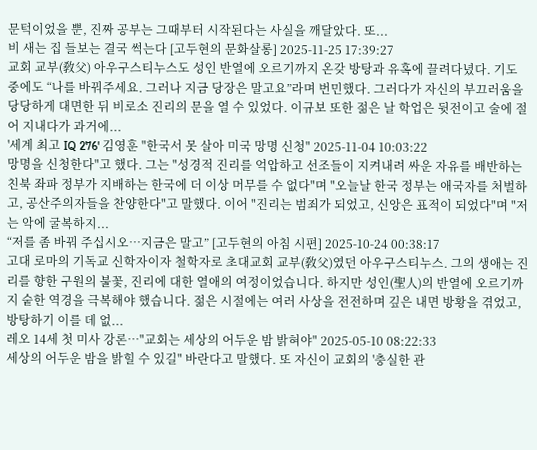문턱이었을 뿐, 진짜 공부는 그때부터 시작된다는 사실을 깨달았다. 또...
비 새는 집 들보는 결국 썩는다 [고두현의 문화살롱] 2025-11-25 17:39:27
교회 교부(敎父) 아우구스티누스도 성인 반열에 오르기까지 온갖 방탕과 유혹에 끌려다녔다. 기도 중에도 “나를 바꿔주세요. 그러나 지금 당장은 말고요”라며 번민했다. 그러다가 자신의 부끄러움을 당당하게 대면한 뒤 비로소 진리의 문을 열 수 있었다. 이규보 또한 젊은 날 학업은 뒷전이고 술에 절어 지내다가 과거에...
'세계 최고 IQ 276' 김영훈 "한국서 못 살아 미국 망명 신청" 2025-11-04 10:03:22
망명을 신청한다"고 했다. 그는 "성경적 진리를 억압하고 선조들이 지켜내려 싸운 자유를 배반하는 친북 좌파 정부가 지배하는 한국에 더 이상 머무를 수 없다"며 "오늘날 한국 정부는 애국자를 처벌하고, 공산주의자들을 찬양한다"고 말했다. 이어 "진리는 범죄가 되었고, 신앙은 표적이 되었다"며 "저는 악에 굴복하지...
“저를 좀 바꿔 주십시오…지금은 말고” [고두현의 아침 시편] 2025-10-24 00:38:17
고대 로마의 기독교 신학자이자 철학자로 초대교회 교부(敎父)였던 아우구스티누스. 그의 생애는 진리를 향한 구원의 불꽃, 진리에 대한 열애의 여정이었습니다. 하지만 성인(聖人)의 반열에 오르기까지 숱한 역경을 극복해야 했습니다. 젊은 시절에는 여러 사상을 전전하며 깊은 내면 방황을 겪었고, 방탕하기 이를 데 없...
레오 14세 첫 미사 강론…"교회는 세상의 어두운 밤 밝혀야" 2025-05-10 08:22:33
세상의 어두운 밤을 밝힐 수 있길" 바란다고 말했다. 또 자신이 교회의 '충실한 관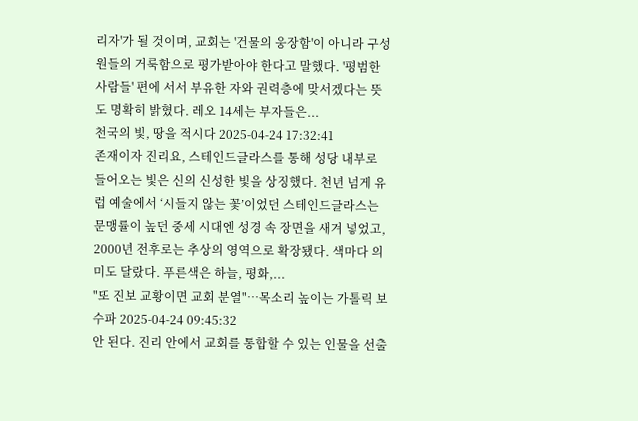리자'가 될 것이며, 교회는 '건물의 웅장함'이 아니라 구성원들의 거룩함으로 평가받아야 한다고 말했다. '평범한 사람들' 편에 서서 부유한 자와 권력층에 맞서겠다는 뜻도 명확히 밝혔다. 레오 14세는 부자들은...
천국의 빛, 땅을 적시다 2025-04-24 17:32:41
존재이자 진리요, 스테인드글라스를 통해 성당 내부로 들어오는 빛은 신의 신성한 빛을 상징했다. 천년 넘게 유럽 예술에서 ‘시들지 않는 꽃’이었던 스테인드글라스는 문맹률이 높던 중세 시대엔 성경 속 장면을 새겨 넣었고, 2000년 전후로는 추상의 영역으로 확장됐다. 색마다 의미도 달랐다. 푸른색은 하늘, 평화,...
"또 진보 교황이면 교회 분열"…목소리 높이는 가톨릭 보수파 2025-04-24 09:45:32
안 된다. 진리 안에서 교회를 통합할 수 있는 인물을 선출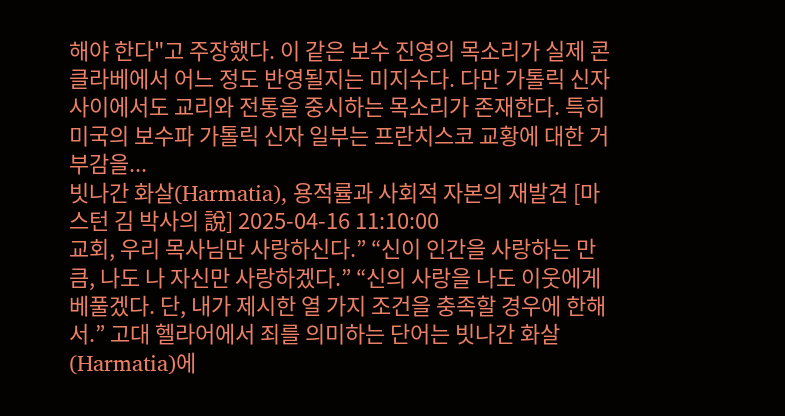해야 한다"고 주장했다. 이 같은 보수 진영의 목소리가 실제 콘클라베에서 어느 정도 반영될지는 미지수다. 다만 가톨릭 신자 사이에서도 교리와 전통을 중시하는 목소리가 존재한다. 특히 미국의 보수파 가톨릭 신자 일부는 프란치스코 교황에 대한 거부감을...
빗나간 화살(Harmatia), 용적률과 사회적 자본의 재발견 [마스턴 김 박사의 說] 2025-04-16 11:10:00
교회, 우리 목사님만 사랑하신다.” “신이 인간을 사랑하는 만큼, 나도 나 자신만 사랑하겠다.” “신의 사랑을 나도 이웃에게 베풀겠다. 단, 내가 제시한 열 가지 조건을 충족할 경우에 한해서.” 고대 헬라어에서 죄를 의미하는 단어는 빗나간 화살(Harmatia)에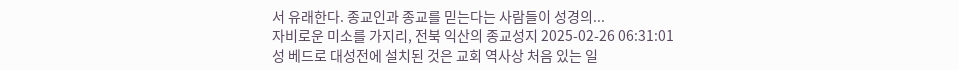서 유래한다. 종교인과 종교를 믿는다는 사람들이 성경의...
자비로운 미소를 가지리, 전북 익산의 종교성지 2025-02-26 06:31:01
성 베드로 대성전에 설치된 것은 교회 역사상 처음 있는 일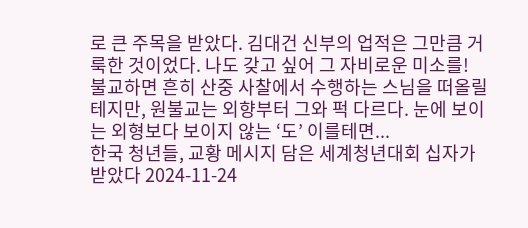로 큰 주목을 받았다. 김대건 신부의 업적은 그만큼 거룩한 것이었다. 나도 갖고 싶어 그 자비로운 미소를! 불교하면 흔히 산중 사찰에서 수행하는 스님을 떠올릴 테지만, 원불교는 외향부터 그와 퍽 다르다. 눈에 보이는 외형보다 보이지 않는 ‘도’ 이를테면...
한국 청년들, 교황 메시지 담은 세계청년대회 십자가 받았다 2024-11-24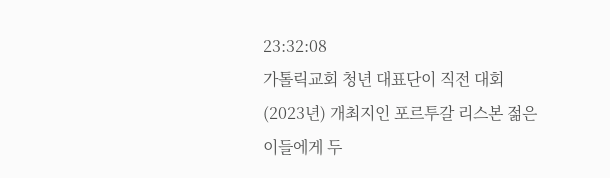23:32:08
가톨릭교회 청년 대표단이 직전 대회(2023년) 개최지인 포르투갈 리스본 젊은이들에게 두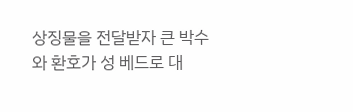상징물을 전달받자 큰 박수와 환호가 성 베드로 대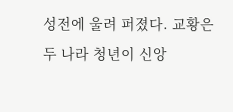성전에 울려 퍼졌다. 교황은 두 나라 청년이 신앙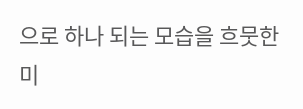으로 하나 되는 모습을 흐뭇한 미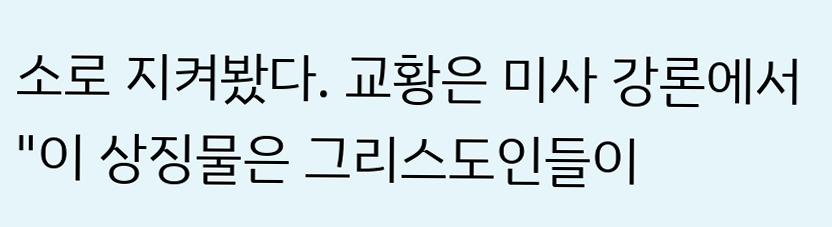소로 지켜봤다. 교황은 미사 강론에서 "이 상징물은 그리스도인들이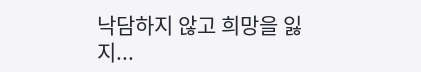낙담하지 않고 희망을 잃지...